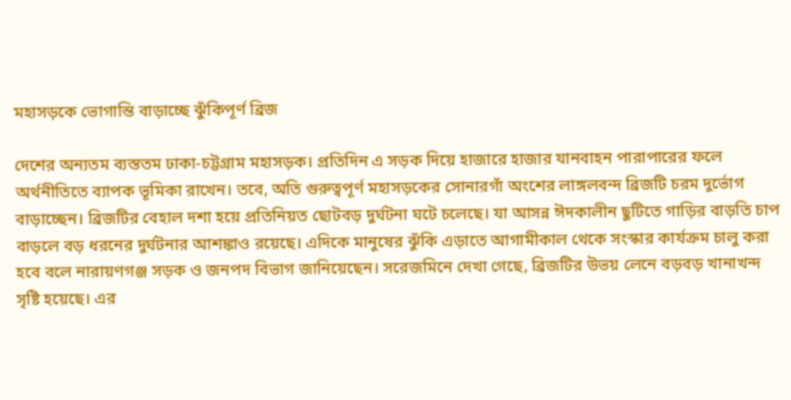মহাসড়কে ভোগান্তি বাড়াচ্ছে ঝুঁকিপূর্ণ ব্রিজ

দেশের অন্যতম ব্যস্ততম ঢাকা-চট্টগ্রাম মহাসড়ক। প্রতিদিন এ সড়ক দিয়ে হাজারে হাজার যানবাহন পারাপারের ফলে অর্থনীতিতে ব্যাপক ভূমিকা রাখেন। তবে, অতি গুরুত্বপূর্ণ মহাসড়কের সোনারগাঁ অংশের লাঙ্গলবন্দ ব্রিজটি চরম দুর্ভোগ বাড়াচ্ছেন। ব্রিজটির বেহাল দশা হয়ে প্রতিনিয়ত ছোটবড় দুর্ঘটনা ঘটে চলেছে। যা আসন্ন ঈদকালীন ছুটিতে গাড়ির বাড়তি চাপ বাড়লে বড় ধরনের দুর্ঘটনার আশঙ্কাও রয়েছে। এদিকে মানুষের ঝুঁকি এড়াতে আগামীকাল থেকে সংস্কার কার্যক্রম চালু করা হবে বলে নারায়ণগঞ্জ সড়ক ও জনপদ বিভাগ জানিয়েছেন। সরেজমিনে দেখা গেছে, ব্রিজটির উভয় লেনে বড়বড় খানাখন্দ সৃষ্টি হয়েছে। এর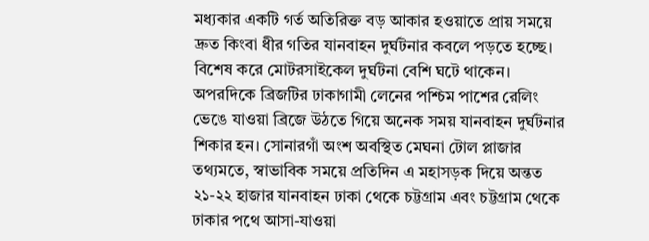মধ্যকার একটি গর্ত অতিরিক্ত বড় আকার হওয়াতে প্রায় সময়ে দ্রুত কিংবা ধীর গতির যানবাহন দুর্ঘটনার কবলে পড়তে হচ্ছে। বিশেষ করে মোটরসাইকেল দুর্ঘটনা বেশি ঘটে থাকেন। অপরদিকে ব্রিজটির ঢাকাগামী লেনের পশ্চিম পাশের রেলিং ভেঙে যাওয়া ব্রিজে উঠতে গিয়ে অনেক সময় যানবাহন দুর্ঘটনার শিকার হন। সোনারগাঁ অংশ অবস্থিত মেঘনা টোল প্লাজার তথ্যমতে, স্বাভাবিক সময়ে প্রতিদিন এ মহাসড়ক দিয়ে অন্তত ২১-২২ হাজার যানবাহন ঢাকা থেকে চট্টগ্রাম এবং চট্টগ্রাম থেকে ঢাকার পথে আসা-যাওয়া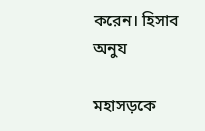করেন। হিসাব অনুয

মহাসড়কে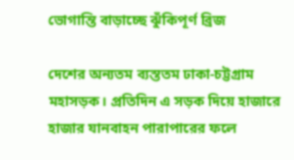ভোগান্তি বাড়াচ্ছে ঝুঁকিপূর্ণ ব্রিজ

দেশের অন্যতম ব্যস্ততম ঢাকা-চট্টগ্রাম মহাসড়ক। প্রতিদিন এ সড়ক দিয়ে হাজারে হাজার যানবাহন পারাপারের ফলে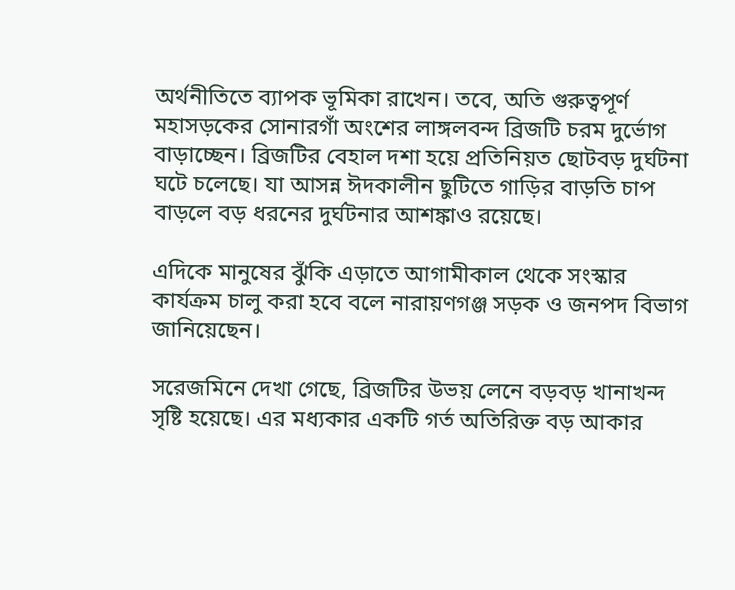অর্থনীতিতে ব্যাপক ভূমিকা রাখেন। তবে, অতি গুরুত্বপূর্ণ মহাসড়কের সোনারগাঁ অংশের লাঙ্গলবন্দ ব্রিজটি চরম দুর্ভোগ বাড়াচ্ছেন। ব্রিজটির বেহাল দশা হয়ে প্রতিনিয়ত ছোটবড় দুর্ঘটনা ঘটে চলেছে। যা আসন্ন ঈদকালীন ছুটিতে গাড়ির বাড়তি চাপ বাড়লে বড় ধরনের দুর্ঘটনার আশঙ্কাও রয়েছে।

এদিকে মানুষের ঝুঁকি এড়াতে আগামীকাল থেকে সংস্কার কার্যক্রম চালু করা হবে বলে নারায়ণগঞ্জ সড়ক ও জনপদ বিভাগ জানিয়েছেন।

সরেজমিনে দেখা গেছে, ব্রিজটির উভয় লেনে বড়বড় খানাখন্দ সৃষ্টি হয়েছে। এর মধ্যকার একটি গর্ত অতিরিক্ত বড় আকার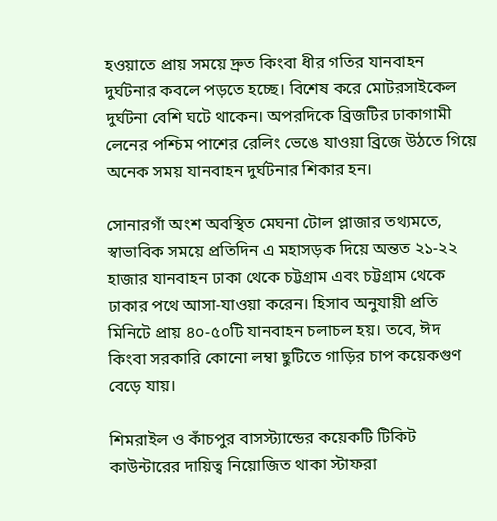হওয়াতে প্রায় সময়ে দ্রুত কিংবা ধীর গতির যানবাহন দুর্ঘটনার কবলে পড়তে হচ্ছে। বিশেষ করে মোটরসাইকেল দুর্ঘটনা বেশি ঘটে থাকেন। অপরদিকে ব্রিজটির ঢাকাগামী লেনের পশ্চিম পাশের রেলিং ভেঙে যাওয়া ব্রিজে উঠতে গিয়ে অনেক সময় যানবাহন দুর্ঘটনার শিকার হন।

সোনারগাঁ অংশ অবস্থিত মেঘনা টোল প্লাজার তথ্যমতে, স্বাভাবিক সময়ে প্রতিদিন এ মহাসড়ক দিয়ে অন্তত ২১-২২ হাজার যানবাহন ঢাকা থেকে চট্টগ্রাম এবং চট্টগ্রাম থেকে ঢাকার পথে আসা-যাওয়া করেন। হিসাব অনুযায়ী প্রতি মিনিটে প্রায় ৪০-৫০টি যানবাহন চলাচল হয়। তবে, ঈদ কিংবা সরকারি কোনো লম্বা ছুটিতে গাড়ির চাপ কয়েকগুণ বেড়ে যায়।

শিমরাইল ও কাঁচপুর বাসস্ট্যান্ডের কয়েকটি টিকিট কাউন্টারের দায়িত্ব নিয়োজিত থাকা স্টাফরা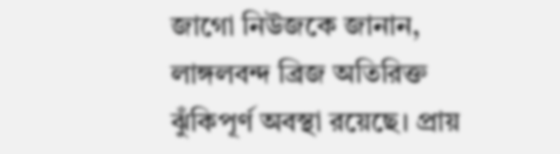জাগো নিউজকে জানান, লাঙ্গলবন্দ ব্রিজ অতিরিক্ত ঝুঁকিপূর্ণ অবস্থা রয়েছে। প্রায়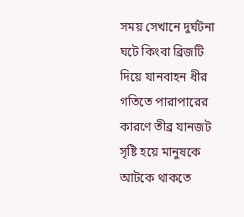সময় সেখানে দুর্ঘটনা ঘটে কিংবা ব্রিজটি দিয়ে যানবাহন ধীর গতিতে পারাপারের কারণে তীব্র যানজট সৃষ্টি হয়ে মানুষকে আটকে থাকতে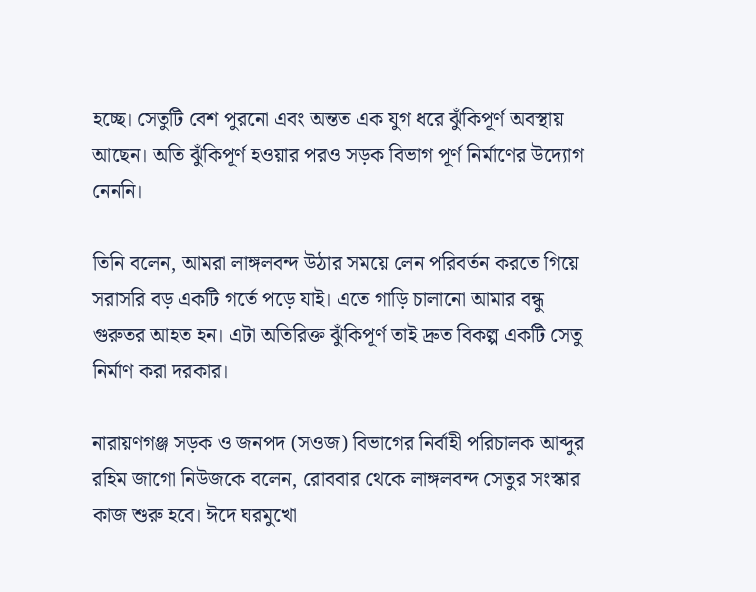হচ্ছে। সেতুটি বেশ পুরনো এবং অন্তত এক যুগ ধরে ঝুঁকিপূর্ণ অবস্থায় আছেন। অতি ঝুঁকিপূর্ণ হওয়ার পরও সড়ক বিভাগ পূর্ণ নির্মাণের উদ্যোগ নেননি।

তিনি বলেন, আমরা লাঙ্গলবন্দ উঠার সময়ে লেন পরিবর্তন করতে গিয়ে সরাসরি বড় একটি গর্তে পড়ে যাই। এতে গাড়ি চালানো আমার বন্ধু গুরুতর আহত হন। এটা অতিরিক্ত ঝুঁকিপূর্ণ তাই দ্রুত বিকল্প একটি সেতু নির্মাণ করা দরকার।

নারায়ণগঞ্জ সড়ক ও জনপদ (সওজ) বিভাগের নির্বাহী পরিচালক আব্দুর রহিম জাগো নিউজকে বলেন, রোববার থেকে লাঙ্গলবন্দ সেতুর সংস্কার কাজ শুরু হবে। ঈদে ঘরমুখো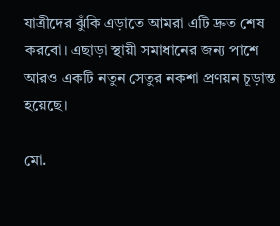যাত্রীদের ঝুঁকি এড়াতে আমরা এটি দ্রুত শেষ করবো। এছাড়া স্থায়ী সমাধানের জন্য পাশে আরও একটি নতুন সেতুর নকশা প্রণয়ন চূড়ান্ত হয়েছে।

মো.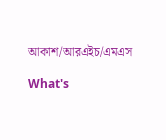আকাশ/আরএইচ/এমএস

What's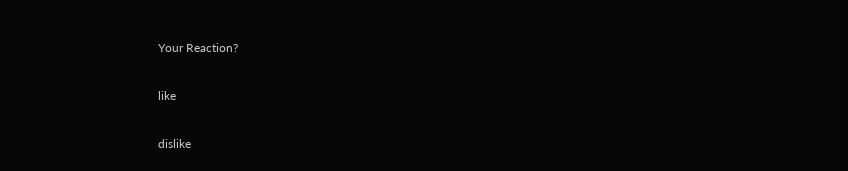Your Reaction?

like

dislike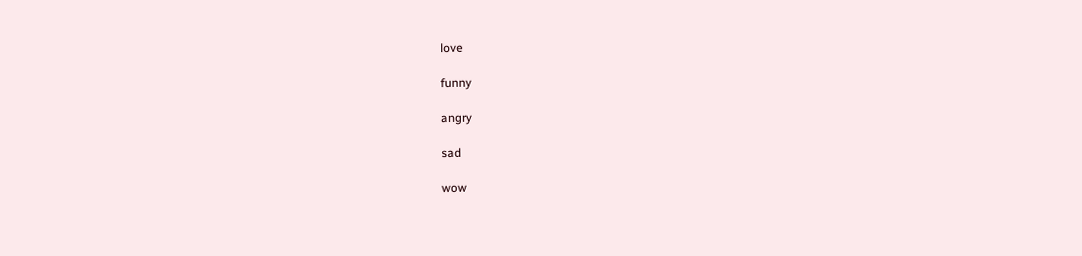love

funny

angry

sad

wow